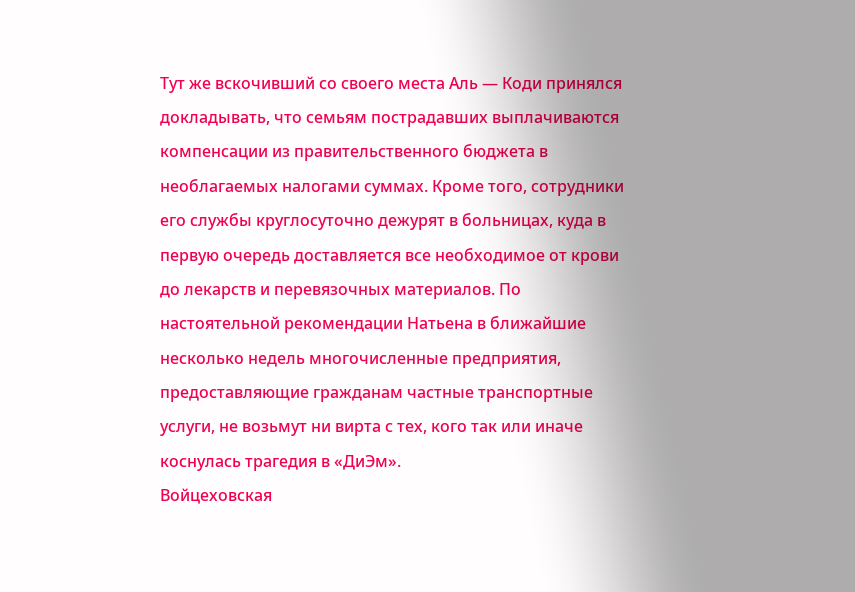Тут же вскочивший со своего места Аль — Коди принялся докладывать, что семьям пострадавших выплачиваются компенсации из правительственного бюджета в необлагаемых налогами суммах. Кроме того, сотрудники его службы круглосуточно дежурят в больницах, куда в первую очередь доставляется все необходимое от крови до лекарств и перевязочных материалов. По настоятельной рекомендации Натьена в ближайшие несколько недель многочисленные предприятия, предоставляющие гражданам частные транспортные услуги, не возьмут ни вирта с тех, кого так или иначе коснулась трагедия в «ДиЭм».
Войцеховская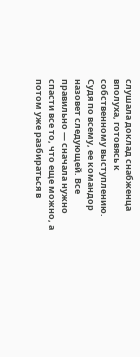слушала доклад снабженца вполуха, готовясь к собственному выступлению. Судя по всему, ее командор назовет следующей. Все правильно — сначала нужно спасти все то, что еще можно, а потом уже разбираться в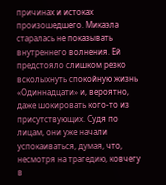причинах и истоках произошедшего. Микаэла старалась не показывать внутреннего волнения. Ей предстояло слишком резко всколыхнуть спокойную жизнь «Одиннадцати» и, вероятно, даже шокировать кого‑то из присутствующих. Судя по лицам, они уже начали успокаиваться, думая, что, несмотря на трагедию, ковчегу в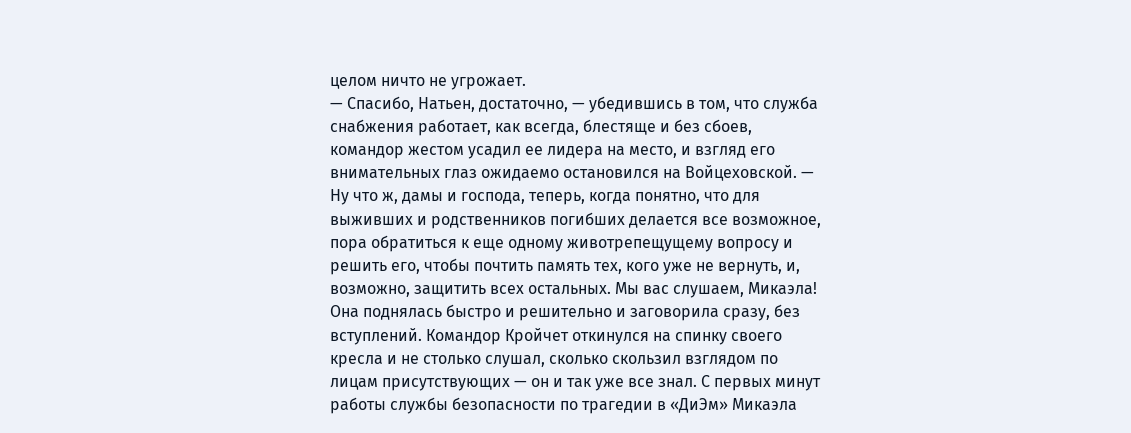целом ничто не угрожает.
— Спасибо, Натьен, достаточно, — убедившись в том, что служба снабжения работает, как всегда, блестяще и без сбоев, командор жестом усадил ее лидера на место, и взгляд его внимательных глаз ожидаемо остановился на Войцеховской. — Ну что ж, дамы и господа, теперь, когда понятно, что для выживших и родственников погибших делается все возможное, пора обратиться к еще одному животрепещущему вопросу и решить его, чтобы почтить память тех, кого уже не вернуть, и, возможно, защитить всех остальных. Мы вас слушаем, Микаэла!
Она поднялась быстро и решительно и заговорила сразу, без вступлений. Командор Кройчет откинулся на спинку своего кресла и не столько слушал, сколько скользил взглядом по лицам присутствующих — он и так уже все знал. С первых минут работы службы безопасности по трагедии в «ДиЭм» Микаэла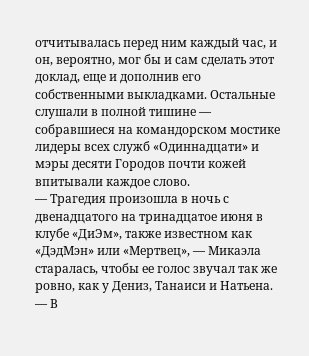отчитывалась перед ним каждый час, и он, вероятно, мог бы и сам сделать этот доклад, еще и дополнив его собственными выкладками. Остальные слушали в полной тишине — собравшиеся на командорском мостике лидеры всех служб «Одиннадцати» и мэры десяти Городов почти кожей впитывали каждое слово.
— Трагедия произошла в ночь с двенадцатого на тринадцатое июня в клубе «ДиЭм», также известном как «ДэдМэн» или «Мертвец», — Микаэла старалась, чтобы ее голос звучал так же ровно, как у Дениз, Танаиси и Натьена. — В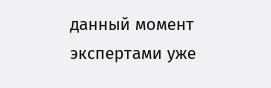данный момент экспертами уже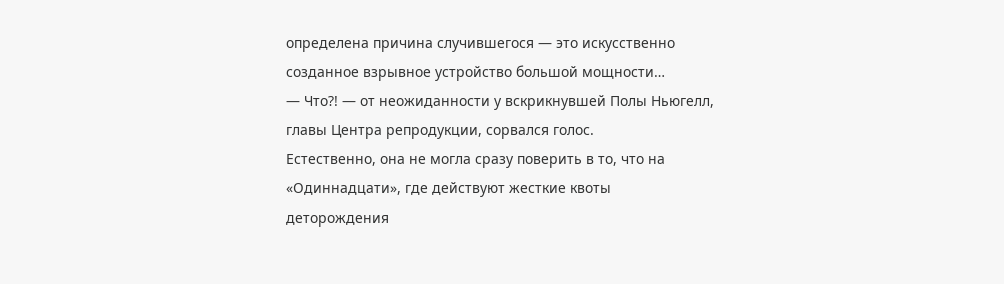определена причина случившегося — это искусственно созданное взрывное устройство большой мощности…
— Что?! — от неожиданности у вскрикнувшей Полы Ньюгелл, главы Центра репродукции, сорвался голос.
Естественно, она не могла сразу поверить в то, что на «Одиннадцати», где действуют жесткие квоты деторождения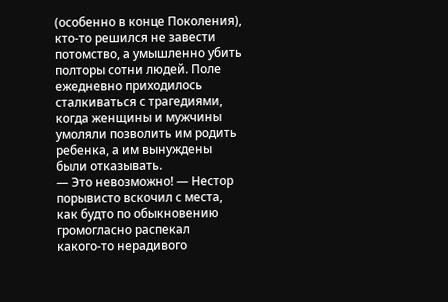(особенно в конце Поколения), кто‑то решился не завести потомство, а умышленно убить полторы сотни людей. Поле ежедневно приходилось сталкиваться с трагедиями, когда женщины и мужчины умоляли позволить им родить ребенка, а им вынуждены были отказывать.
— Это невозможно! — Нестор порывисто вскочил с места, как будто по обыкновению громогласно распекал какого‑то нерадивого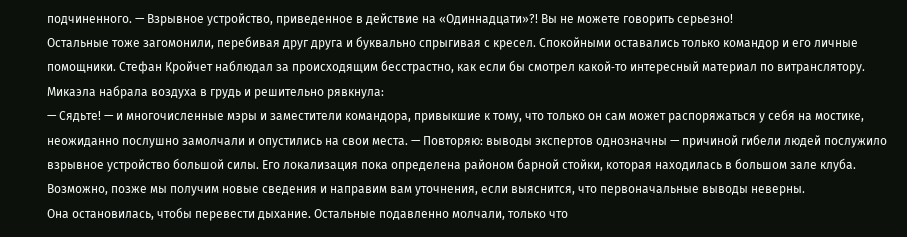подчиненного. — Взрывное устройство, приведенное в действие на «Одиннадцати»?! Вы не можете говорить серьезно!
Остальные тоже загомонили, перебивая друг друга и буквально спрыгивая с кресел. Спокойными оставались только командор и его личные помощники. Стефан Кройчет наблюдал за происходящим бесстрастно, как если бы смотрел какой‑то интересный материал по витранслятору. Микаэла набрала воздуха в грудь и решительно рявкнула:
— Сядьте! — и многочисленные мэры и заместители командора, привыкшие к тому, что только он сам может распоряжаться у себя на мостике, неожиданно послушно замолчали и опустились на свои места. — Повторяю: выводы экспертов однозначны — причиной гибели людей послужило взрывное устройство большой силы. Его локализация пока определена районом барной стойки, которая находилась в большом зале клуба. Возможно, позже мы получим новые сведения и направим вам уточнения, если выяснится, что первоначальные выводы неверны.
Она остановилась, чтобы перевести дыхание. Остальные подавленно молчали, только что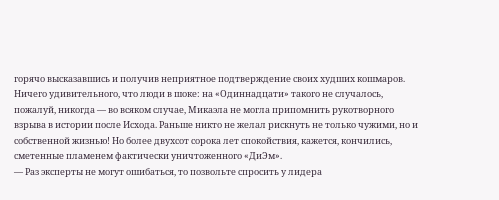горячо высказавшись и получив неприятное подтверждение своих худших кошмаров. Ничего удивительного, что люди в шоке: на «Одиннадцати» такого не случалось, пожалуй, никогда — во всяком случае, Микаэла не могла припомнить рукотворного взрыва в истории после Исхода. Раньше никто не желал рискнуть не только чужими, но и собственной жизнью! Но более двухсот сорока лет спокойствия, кажется, кончились, сметенные пламенем фактически уничтоженного «ДиЭм».
— Раз эксперты не могут ошибаться, то позвольте спросить у лидера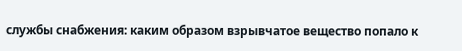службы снабжения: каким образом взрывчатое вещество попало к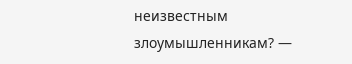неизвестным злоумышленникам? —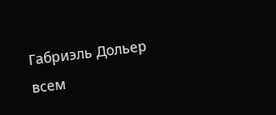Габриэль Дольер всем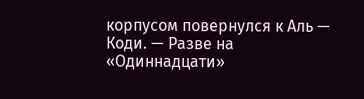корпусом повернулся к Аль — Коди. — Разве на «Одиннадцати»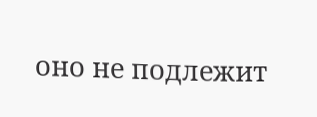оно не подлежит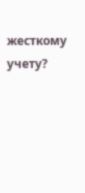жесткому учету?